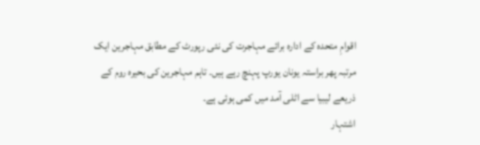اقوامِ متحدہ کے ادارہ برائے مہاجرت کی نئی رپورٹ کے مطابق مہاجرین ایک مرتبہ پھر براستہ یونان یورپ پہنچ رہے ہیں۔ تاہم مہاجرین کی بحیرہ روم کے ذریعے لیبیا سے اٹلی آمد میں کمی ہوئی ہے۔
اشتہار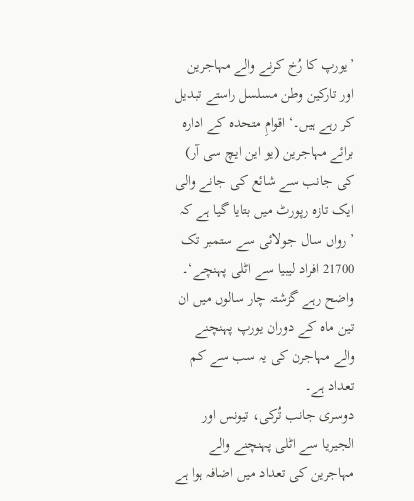’یورپ کا رُخ کرنے والے مہاجرین اور تارکین وطن مسلسل راستے تبدیل کر رہے ہیں۔‘ اقوامِ متحدہ کے ادارہ برائے مہاجرین (یو این ایچ سی آر) کی جانب سے شائع کی جانے والی ایک تازہ رپورٹ میں بتایا گیا ہے کہ ’رواں سال جولائی سے ستمبر تک 21700 افراد لیبیا سے اٹلی پہنچے‘۔ واضح رہے گزشتہ چار سالوں میں ان تین ماہ کے دوران یورپ پہنچنے والے مہاجرن کی یہ سب سے کم تعداد ہے۔
دوسری جانب تُرکی، تیونس اور الجیریا سے اٹلی پہنچنے والے مہاجرین کی تعداد میں اضافہ ہوا ہے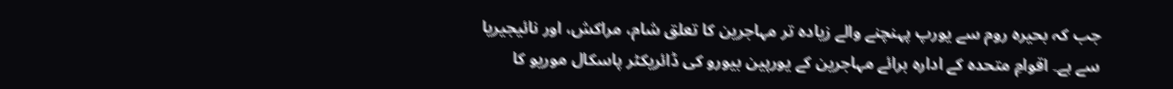جب کہ بحیرہ روم سے یورپ پہنچنے والے زیادہ تر مہاجرین کا تعلق شام، مراکش، اور نائیجیریا سے ہے۔ اقوامِ متحدہ کے ادارہ برائے مہاجرین کے یورپین بیورو کی ڈائریکٹر پاسکال موریو کا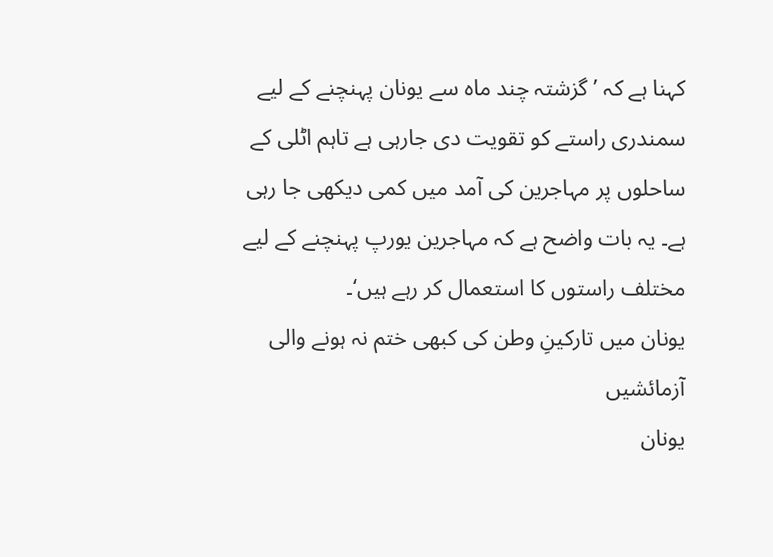کہنا ہے کہ ’گزشتہ چند ماہ سے یونان پہنچنے کے لیے سمندری راستے کو تقویت دی جارہی ہے تاہم اٹلی کے ساحلوں پر مہاجرین کی آمد میں کمی دیکھی جا رہی ہے۔ یہ بات واضح ہے کہ مہاجرین یورپ پہنچنے کے لیے مختلف راستوں کا استعمال کر رہے ہیں‘۔
یونان میں تارکینِ وطن کی کبھی ختم نہ ہونے والی آزمائشیں
یونان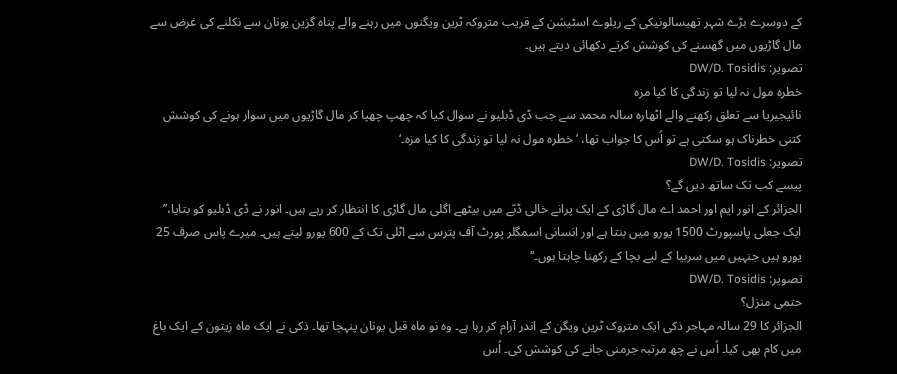کے دوسرے بڑے شہر تھیسالونیکی کے ریلوے اسٹیشن کے قریب متروکہ ٹرین ویگنوں میں رہنے والے پناہ گزین یونان سے نکلنے کی غرض سے مال گاڑیوں میں گھسنے کی کوشش کرتے دکھائی دیتے ہیں۔
تصویر: DW/D. Tosidis
خطرہ مول نہ لیا تو زندگی کا کیا مزہ
نائیجیریا سے تعلق رکھنے والے اٹھارہ سالہ محمد سے جب ڈی ڈبلیو نے سوال کیا کہ چھپ چھپا کر مال گاڑیوں میں سوار ہونے کی کوشش کتنی خطرناک ہو سکتی ہے تو اُس کا جواب تھا، ’ خطرہ مول نہ لیا تو زندگی کا کیا مزہ۔‘
تصویر: DW/D. Tosidis
پیسے کب تک ساتھ دیں گے؟
الجزائر کے انور ایم اور احمد اے مال گاڑی کے ایک پرانے خالی ڈبّے میں بیٹھے اگلی مال گاڑی کا انتظار کر رہے ہیں۔ انور نے ڈی ڈبلیو کو بتایا،’’ ایک جعلی پاسپورٹ 1500 یورو میں بنتا ہے اور انسانی اسمگلر پورٹ آف پترس سے اٹلی تک کے 600 یورو لیتے ہیں۔ میرے پاس صرف 25 یورو ہیں جنہیں میں سربیا کے لیے بچا کے رکھنا چاہتا ہوں۔‘‘
تصویر: DW/D. Tosidis
حتمی منزل؟
الجزائر کا 29 سالہ مہاجر ذکی ایک متروک ٹرین ویگن کے اندر آرام کر رہا ہے۔ وہ نو ماہ قبل یونان پنہچا تھا۔ ذکی نے ایک ماہ زیتون کے ایک باغ میں کام بھی کیا۔ اُس نے چھ مرتبہ جرمنی جانے کی کوشش کی۔ اُس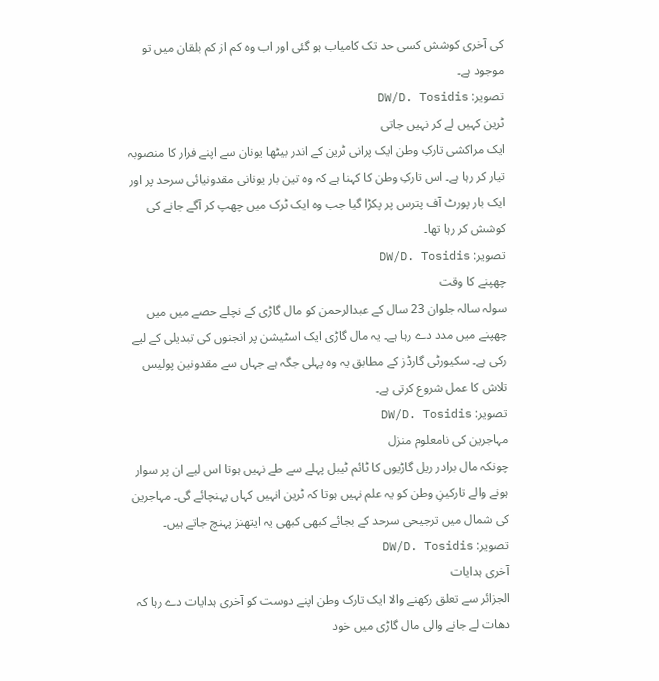کی آخری کوشش کسی حد تک کامیاب ہو گئی اور اب وہ کم از کم بلقان میں تو موجود ہے۔
تصویر: DW/D. Tosidis
ٹرین کہیں لے کر نہیں جاتی
ایک مراکشی تارکِ وطن ایک پرانی ٹرین کے اندر بیٹھا یونان سے اپنے فرار کا منصوبہ تیار کر رہا ہے۔ اس تارکِ وطن کا کہنا ہے کہ وہ تین بار یونانی مقدونیائی سرحد پر اور ایک بار پورٹ آف پترس پر پکڑا گیا جب وہ ایک ٹرک میں چھپ کر آگے جانے کی کوشش کر رہا تھا۔
تصویر: DW/D. Tosidis
چھپنے کا وقت
سولہ سالہ جلوان 23 سال کے عبدالرحمن کو مال گاڑی کے نچلے حصے میں میں چھپنے میں مدد دے رہا ہے۔ یہ مال گاڑی ایک اسٹیشن پر انجنوں کی تبدیلی کے لیے رکی ہے۔ سکیورٹی گارڈز کے مطابق یہ وہ پہلی جگہ ہے جہاں سے مقدونین پولیس تلاش کا عمل شروع کرتی ہے۔
تصویر: DW/D. Tosidis
مہاجرین کی نامعلوم منزل
چونکہ مال برادر ریل گاڑیوں کا ٹائم ٹیبل پہلے سے طے نہیں ہوتا اس لیے ان پر سوار ہونے والے تارکینِ وطن کو یہ علم نہیں ہوتا کہ ٹرین انہیں کہاں پہنچائے گی۔ مہاجرین کی شمال میں ترجیحی سرحد کے بجائے کبھی کبھی یہ ایتھنز پہنچ جاتے ہیں۔
تصویر: DW/D. Tosidis
آخری ہدایات
الجزائر سے تعلق رکھنے والا ایک تارک وطن اپنے دوست کو آخری ہدایات دے رہا کہ دھات لے جانے والی مال گاڑی میں خود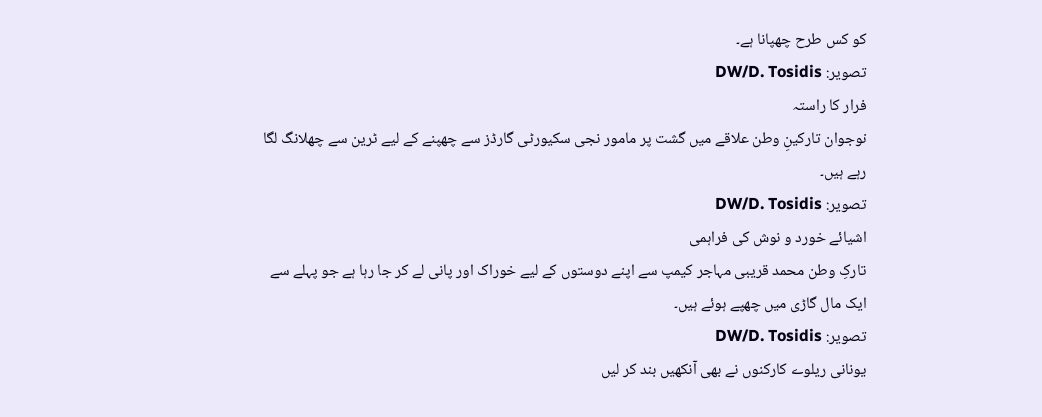کو کس طرح چھپانا ہے۔
تصویر: DW/D. Tosidis
فرار کا راستہ
نوجوان تارکینِ وطن علاقے میں گشت پر مامور نجی سکیورٹی گارڈز سے چھپنے کے لیے ٹرین سے چھلانگ لگا رہے ہیں۔
تصویر: DW/D. Tosidis
اشیائے خورد و نوش کی فراہمی
تارکِ وطن محمد قریبی مہاجر کیمپ سے اپنے دوستوں کے لیے خوراک اور پانی لے کر جا رہا ہے جو پہلے سے ایک مال گاڑی میں چھپے ہوئے ہیں۔
تصویر: DW/D. Tosidis
یونانی ریلوے کارکنوں نے بھی آنکھیں بند کر لیں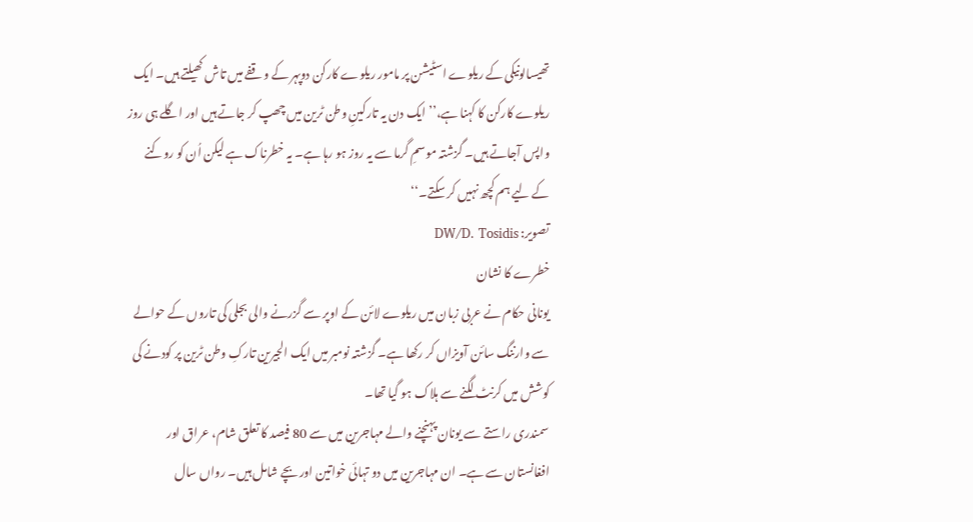تھیسالونیکی کے ریلوے اسٹیشن پر مامور ریلوے کارکن دوپہر کے وقفے میں تاش کھیلتے ہیں۔ ایک ریلوے کارکن کا کہنا ہے،’’ ایک دن یہ تارکینِ وطن ٹرین میں چھپ کر جاتے ہیں اور اگلے ہی روز واپس آجاتے ہیں۔ گزشتہ موسمِ گرما سے یہ روز ہو رہا ہے۔ یہ خطرناک ہے لیکن اُن کو روکنے کے لیے ہم کچھ نہیں کر سکتے۔‘‘
تصویر: DW/D. Tosidis
خطرے کا نشان
یونانی حکام نے عربی زبان میں ریلوے لائن کے اوپر سے گزرنے والی بجلی کی تاروں کے حوالے سے وارننگ سائن آویزاں کر رکھا ہے۔ گزشتہ نومبر میں ایک الجیرین تارکِ وطن ٹرین پر کودنے کی کوشش میں کرنٹ لگنے سے ہلاک ہو گیا تھا۔
سمندری راستے سے یونان پہنچنے والے مہاجرین میں سے 80 فیصد کا تعلق شام، عراق اور افغانستان سے ہے۔ ان مہاجرین میں دو تہائی خواتین اور بچے شامل ہیں۔ رواں سال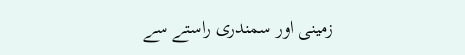زمینی اور سمندری راستے سے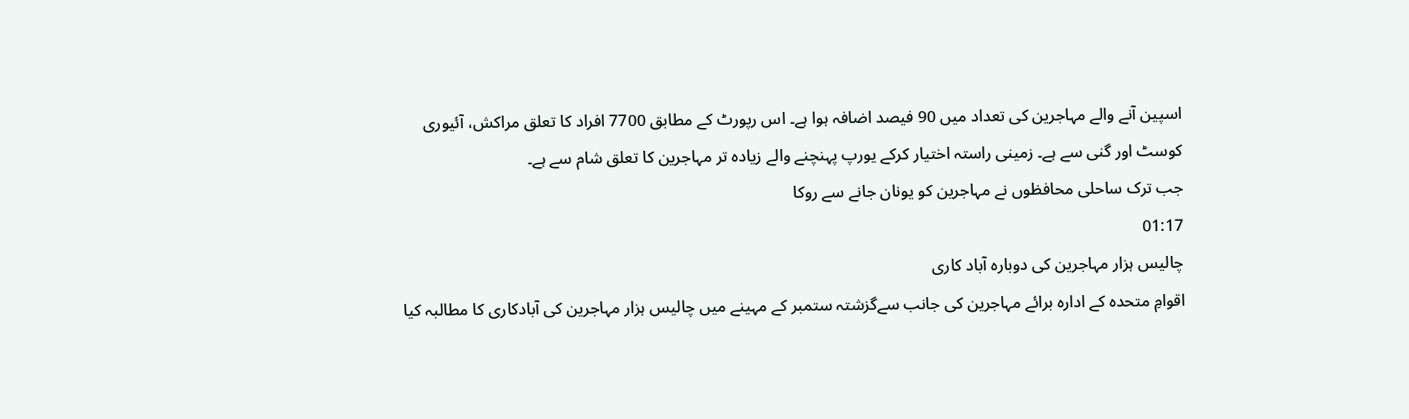اسپین آنے والے مہاجرین کی تعداد میں 90 فیصد اضافہ ہوا ہے۔ اس رپورٹ کے مطابق 7700 افراد کا تعلق مراکش، آئیوری کوسٹ اور گنی سے ہے۔ زمینی راستہ اختیار کرکے یورپ پہنچنے والے زیادہ تر مہاجرین کا تعلق شام سے ہے۔
جب ترک ساحلی محافظوں نے مہاجرین کو یونان جانے سے روکا
01:17
چالیس ہزار مہاجرین کی دوبارہ آباد کاری
اقوامِ متحدہ کے ادارہ برائے مہاجرین کی جانب سےگزشتہ ستمبر کے مہینے میں چالیس ہزار مہاجرین کی آبادکاری کا مطالبہ کیا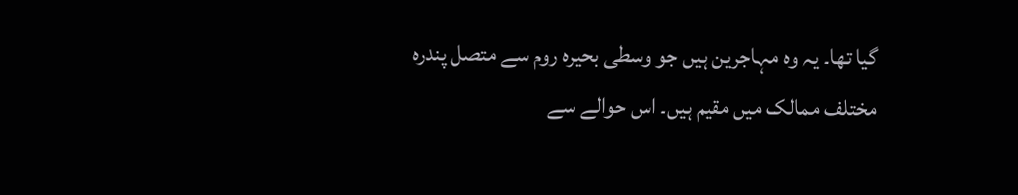گیا تھا۔ یہ وہ مہاجرین ہیں جو وسطی بحیرہ روم سے متصل پندرہ مختلف ممالک میں مقیم ہیں۔ اس حوالے سے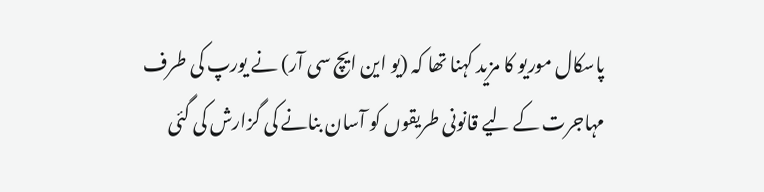پاسکال موریو کا مزید کہنا تھا کہ (یو این ایچ سی آر) نے یورپ کی طرف مہاجرت کے لیے قانونی طریقوں کو آسان بنانے کی گزارش کی گئی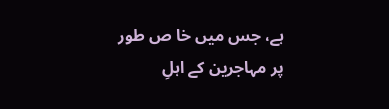ہے، جس میں خا ص طور پر مہاجرین کے اہلِ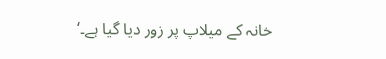خانہ کے میلاپ پر زور دیا گیا ہے۔‘